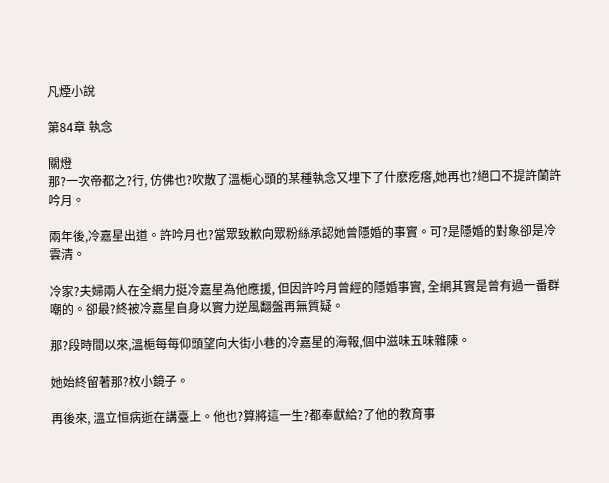凡煙小說

第84章 執念

關燈
那?一次帝都之?行, 仿佛也?吹散了溫梔心頭的某種執念又埋下了什麽疙瘩,她再也?絕口不提許蘭許吟月。

兩年後,冷嘉星出道。許吟月也?當眾致歉向眾粉絲承認她曾隱婚的事實。可?是隱婚的對象卻是冷雲清。

冷家?夫婦兩人在全網力挺冷嘉星為他應援, 但因許吟月曾經的隱婚事實, 全網其實是曾有過一番群嘲的。卻最?終被冷嘉星自身以實力逆風翻盤再無質疑。

那?段時間以來,溫梔每每仰頭望向大街小巷的冷嘉星的海報,個中滋味五味雜陳。

她始終留著那?枚小鏡子。

再後來, 溫立恒病逝在講臺上。他也?算將這一生?都奉獻給?了他的教育事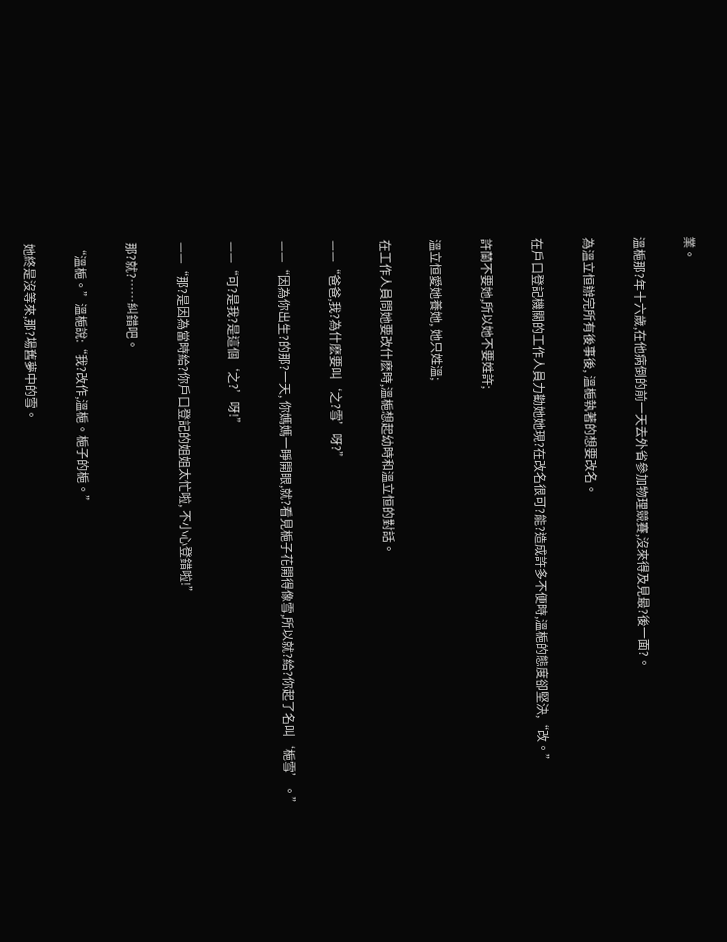業。

溫梔那?年十六歲,在他病倒的前一天去外省參加物理競賽,沒來得及見最?後一面?。

為溫立恒辦完所有後事後, 溫梔執著的想要改名。

在戶口登記機關的工作人員力勸她她現?在改名很可?能?造成許多不便時,溫梔的態度卻堅決,“改。”

許蘭不要她,所以她不要姓許;

溫立恒愛她養她, 她只姓溫;

在工作人員問她要改什麽時,溫梔想起幼時和溫立恒的對話。

——“爸爸,我?為什麽要叫‘之?雪’呀?”

——“因為你出生?的那?一天, 你媽媽一睜開眼,就?看見梔子花開得像雪,所以就?給?你起了名叫‘梔雪’。”

——“可?是我?是這個‘之?’呀!”

——“那?是因為當時給?你戶口登記的姐姐太忙啦, 不小心登錯啦!”

那?就?……糾錯吧。

“溫梔。”溫梔說:“我?改作,溫梔。梔子的梔。”

她終是沒等來,那?場舊夢中的雪。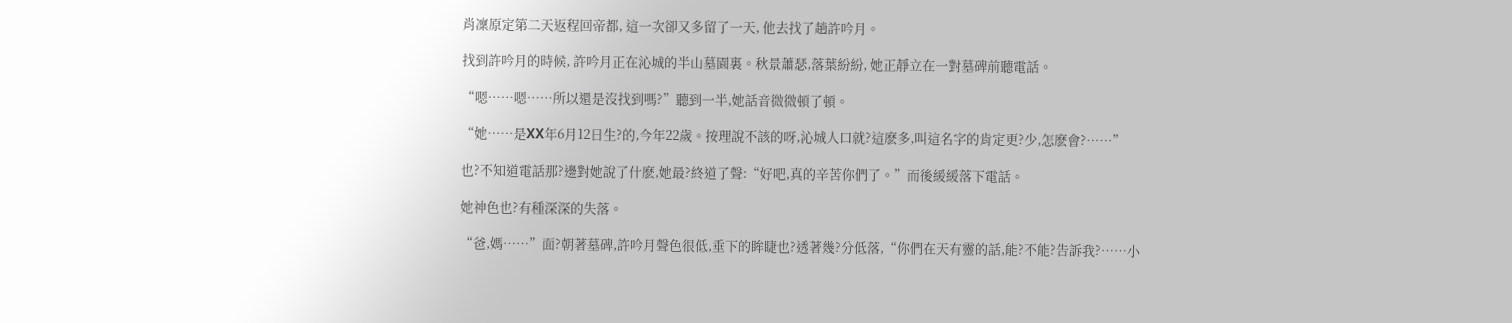肖凜原定第二天返程回帝都, 這一次卻又多留了一天, 他去找了趟許吟月。

找到許吟月的時候, 許吟月正在沁城的半山墓園裏。秋景蕭瑟,落葉紛紛, 她正靜立在一對墓碑前聽電話。

“嗯……嗯……所以還是沒找到嗎?”聽到一半,她話音微微頓了頓。

“她……是XX年6月12日生?的,今年22歲。按理說不該的呀,沁城人口就?這麽多,叫這名字的肯定更?少,怎麽會?……”

也?不知道電話那?邊對她說了什麽,她最?終道了聲:“好吧,真的辛苦你們了。”而後緩緩落下電話。

她神色也?有種深深的失落。

“爸,媽……”面?朝著墓碑,許吟月聲色很低,垂下的眸睫也?透著幾?分低落,“你們在天有靈的話,能?不能?告訴我?……小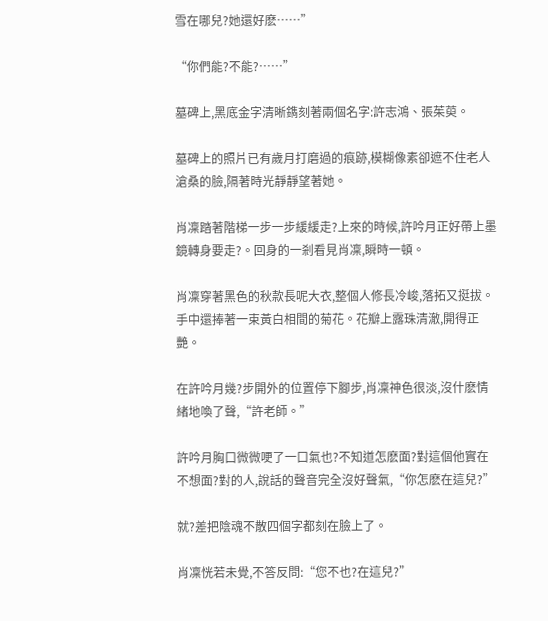雪在哪兒?她還好麽……”

“你們能?不能?……”

墓碑上,黑底金字清晰鐫刻著兩個名字:許志鴻、張茱萸。

墓碑上的照片已有歲月打磨過的痕跡,模糊像素卻遮不住老人滄桑的臉,隔著時光靜靜望著她。

肖凜踏著階梯一步一步緩緩走?上來的時候,許吟月正好帶上墨鏡轉身要走?。回身的一剎看見肖凜,瞬時一頓。

肖凜穿著黑色的秋款長呢大衣,整個人修長冷峻,落拓又挺拔。手中還捧著一束黃白相間的菊花。花瓣上露珠清澈,開得正艷。

在許吟月幾?步開外的位置停下腳步,肖凜神色很淡,沒什麽情緒地喚了聲,“許老師。”

許吟月胸口微微哽了一口氣也?不知道怎麽面?對這個他實在不想面?對的人,說話的聲音完全沒好聲氣,“你怎麽在這兒?”

就?差把陰魂不散四個字都刻在臉上了。

肖凜恍若未覺,不答反問:“您不也?在這兒?”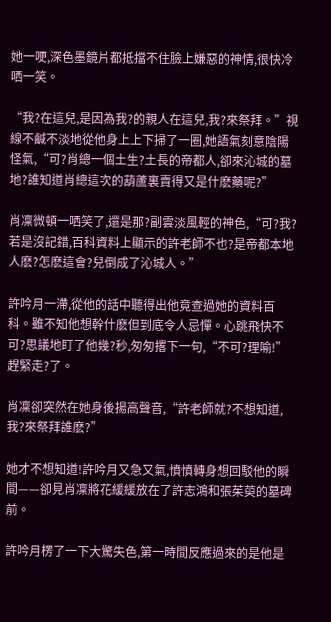她一哽,深色墨鏡片都抵擋不住臉上嫌惡的神情,很快冷哂一笑。

“我?在這兒,是因為我?的親人在這兒,我?來祭拜。”視線不鹹不淡地從他身上上下掃了一圈,她語氣刻意陰陽怪氣,“可?肖總一個土生?土長的帝都人,卻來沁城的墓地?誰知道肖總這次的葫蘆裏賣得又是什麽藥呢?”

肖凜微頓一哂笑了,還是那?副雲淡風輕的神色,“可?我?若是沒記錯,百科資料上顯示的許老師不也?是帝都本地人麽?怎麽這會?兒倒成了沁城人。”

許吟月一滯,從他的話中聽得出他竟查過她的資料百科。雖不知他想幹什麽但到底令人忌憚。心跳飛快不可?思議地盯了他幾?秒,匆匆撂下一句,“不可?理喻!”趕緊走?了。

肖凜卻突然在她身後揚高聲音,“許老師就?不想知道,我?來祭拜誰麽?”

她才不想知道!許吟月又急又氣,憤憤轉身想回駁他的瞬間——卻見肖凜將花緩緩放在了許志鴻和張茱萸的墓碑前。

許吟月楞了一下大驚失色,第一時間反應過來的是他是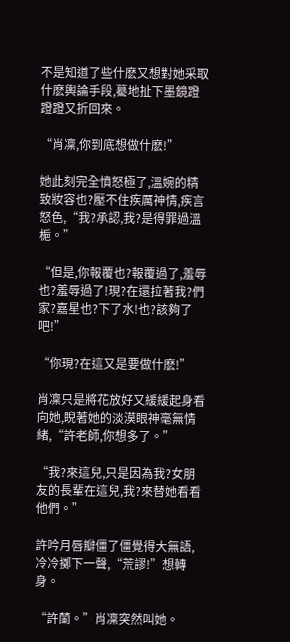不是知道了些什麽又想對她采取什麽輿論手段,驀地扯下墨鏡蹬蹬蹬又折回來。

“肖凜,你到底想做什麽!”

她此刻完全憤怒極了,溫婉的精致妝容也?壓不住疾厲神情,疾言怒色,“我?承認,我?是得罪過溫梔。”

“但是,你報覆也?報覆過了,羞辱也?羞辱過了!現?在還拉著我?們家?嘉星也?下了水!也?該夠了吧!”

“你現?在這又是要做什麽!”

肖凜只是將花放好又緩緩起身看向她,睨著她的淡漠眼神毫無情緒,“許老師,你想多了。”

“我?來這兒,只是因為我?女朋友的長輩在這兒,我?來替她看看他們。”

許吟月唇瓣僵了僵覺得大無語,冷冷擲下一聲,“荒謬!”想轉身。

“許蘭。”肖凜突然叫她。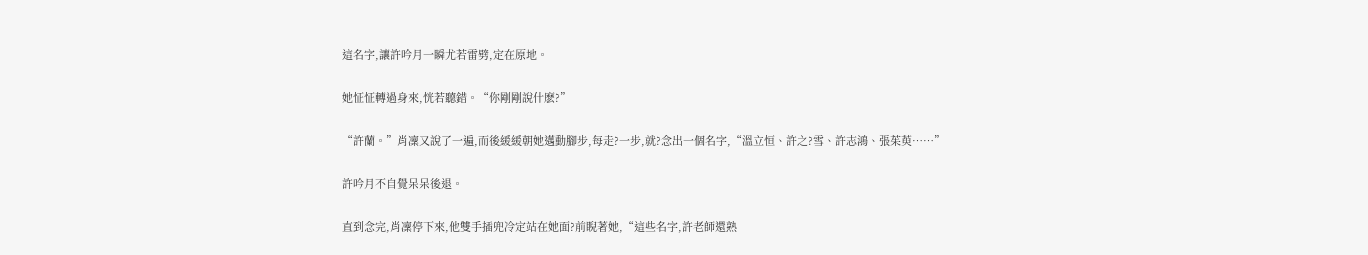這名字,讓許吟月一瞬尤若雷劈,定在原地。

她怔怔轉過身來,恍若聽錯。“你剛剛說什麽?”

“許蘭。”肖凜又說了一遍,而後緩緩朝她邁動腳步,每走?一步,就?念出一個名字,“溫立恒、許之?雪、許志鴻、張茱萸……”

許吟月不自覺呆呆後退。

直到念完,肖凜停下來,他雙手插兜冷定站在她面?前睨著她,“這些名字,許老師還熟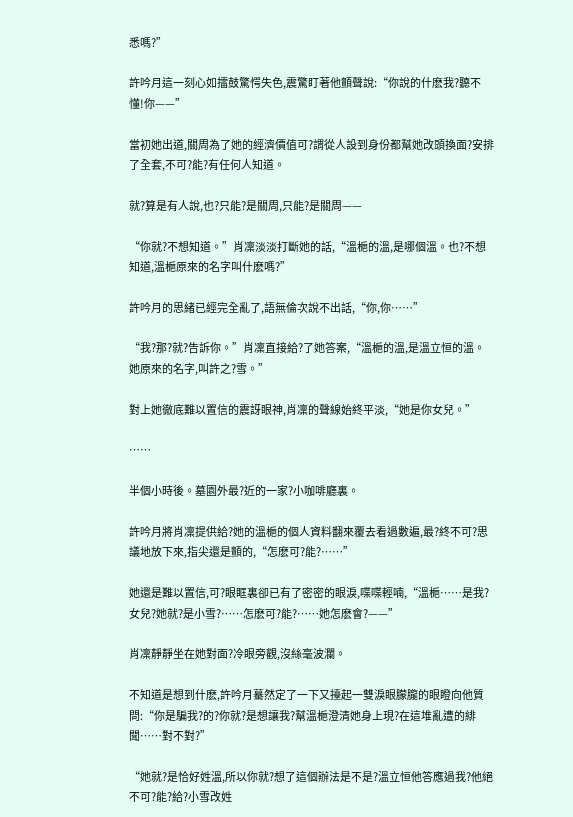悉嗎?”

許吟月這一刻心如擂鼓驚愕失色,震驚盯著他顫聲說:“你說的什麽我?聽不懂!你——”

當初她出道,關周為了她的經濟價值可?謂從人設到身份都幫她改頭換面?安排了全套,不可?能?有任何人知道。

就?算是有人說,也?只能?是關周,只能?是關周——

“你就?不想知道。”肖凜淡淡打斷她的話,“溫梔的溫,是哪個溫。也?不想知道,溫梔原來的名字叫什麽嗎?”

許吟月的思緒已經完全亂了,語無倫次說不出話,“你,你……”

“我?那?就?告訴你。”肖凜直接給?了她答案,“溫梔的溫,是溫立恒的溫。她原來的名字,叫許之?雪。”

對上她徹底難以置信的震訝眼神,肖凜的聲線始終平淡,“她是你女兒。”

……

半個小時後。墓園外最?近的一家?小咖啡廳裏。

許吟月將肖凜提供給?她的溫梔的個人資料翻來覆去看過數遍,最?終不可?思議地放下來,指尖還是顫的,“怎麽可?能?……”

她還是難以置信,可?眼眶裏卻已有了密密的眼淚,喋喋輕喃,“溫梔……是我?女兒?她就?是小雪?……怎麽可?能?……她怎麽會?——”

肖凜靜靜坐在她對面?冷眼旁觀,沒絲毫波瀾。

不知道是想到什麽,許吟月驀然定了一下又擡起一雙淚眼朦朧的眼瞪向他質問:“你是騙我?的?你就?是想讓我?幫溫梔澄清她身上現?在這堆亂遭的緋聞……對不對?”

“她就?是恰好姓溫,所以你就?想了這個辦法是不是?溫立恒他答應過我?他絕不可?能?給?小雪改姓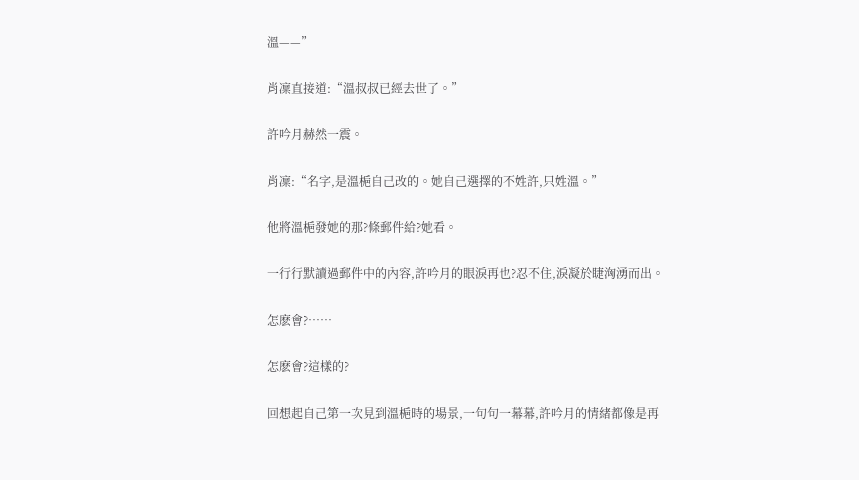溫——”

肖凜直接道:“溫叔叔已經去世了。”

許吟月赫然一震。

肖凜:“名字,是溫梔自己改的。她自己選擇的不姓許,只姓溫。”

他將溫梔發她的那?條郵件給?她看。

一行行默讀過郵件中的內容,許吟月的眼淚再也?忍不住,淚凝於睫洶湧而出。

怎麽會?……

怎麽會?這樣的?

回想起自己第一次見到溫梔時的場景,一句句一幕幕,許吟月的情緒都像是再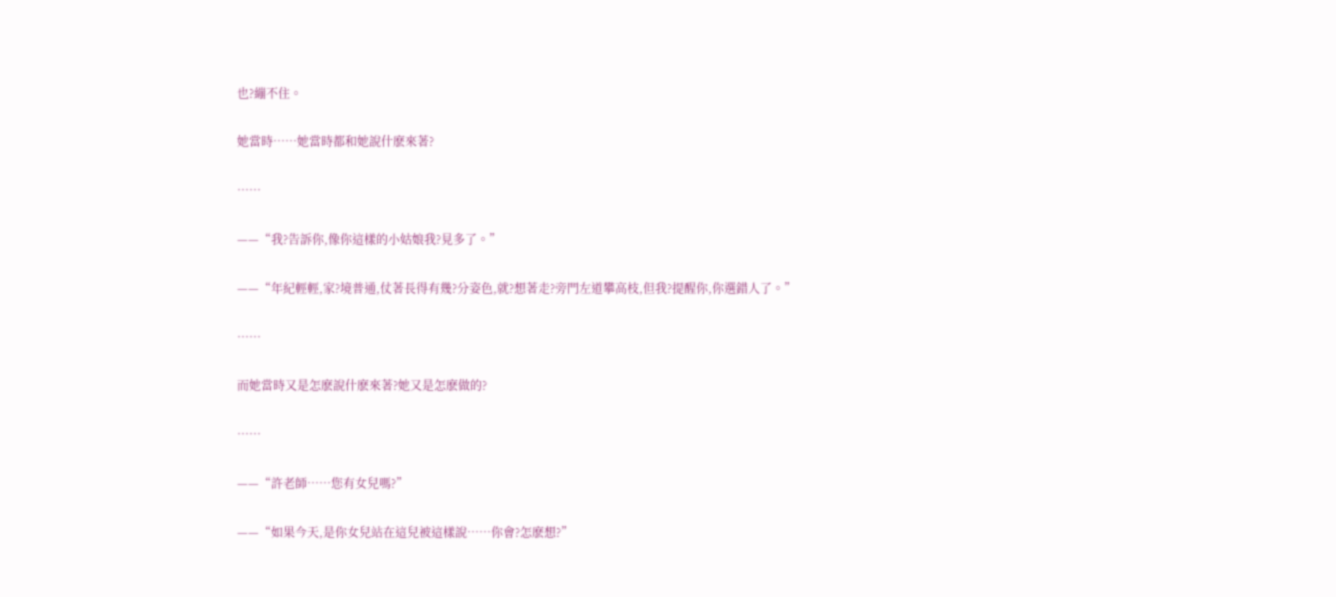也?繃不住。

她當時……她當時都和她說什麽來著?

……

——“我?告訴你,像你這樣的小姑娘我?見多了。”

——“年紀輕輕,家?境普通,仗著長得有幾?分姿色,就?想著走?旁門左道攀高枝,但我?提醒你,你選錯人了。”

……

而她當時又是怎麽說什麽來著?她又是怎麽做的?

……

——“許老師……您有女兒嗎?”

——“如果今天,是你女兒站在這兒被這樣說……你會?怎麽想?”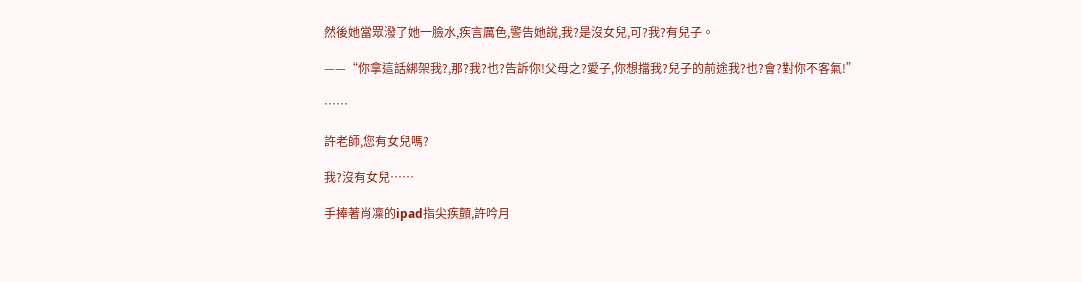然後她當眾潑了她一臉水,疾言厲色,警告她說,我?是沒女兒,可?我?有兒子。

——“你拿這話綁架我?,那?我?也?告訴你!父母之?愛子,你想擋我?兒子的前途我?也?會?對你不客氣!”

……

許老師,您有女兒嗎?

我?沒有女兒……

手捧著肖凜的ipad指尖疾顫,許吟月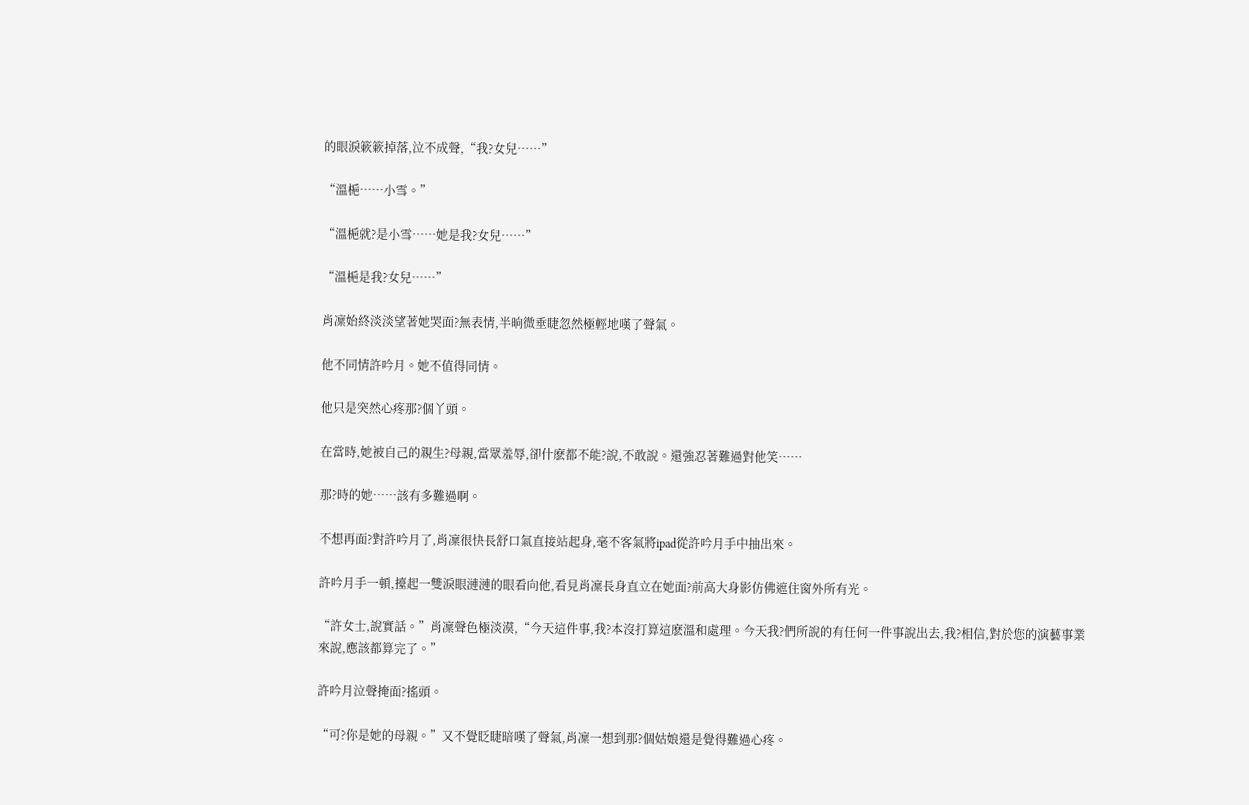的眼淚簌簌掉落,泣不成聲,“我?女兒……”

“溫梔……小雪。”

“溫梔就?是小雪……她是我?女兒……”

“溫梔是我?女兒……”

肖凜始終淡淡望著她哭面?無表情,半晌微垂睫忽然極輕地嘆了聲氣。

他不同情許吟月。她不值得同情。

他只是突然心疼那?個丫頭。

在當時,她被自己的親生?母親,當眾羞辱,卻什麽都不能?說,不敢說。還強忍著難過對他笑……

那?時的她……該有多難過啊。

不想再面?對許吟月了,肖凜很快長舒口氣直接站起身,毫不客氣將ipad從許吟月手中抽出來。

許吟月手一頓,擡起一雙淚眼漣漣的眼看向他,看見肖凜長身直立在她面?前高大身影仿佛遮住窗外所有光。

“許女士,說實話。”肖凜聲色極淡漠,“今天這件事,我?本沒打算這麽溫和處理。今天我?們所說的有任何一件事說出去,我?相信,對於您的演藝事業來說,應該都算完了。”

許吟月泣聲掩面?搖頭。

“可?你是她的母親。”又不覺眨睫暗嘆了聲氣,肖凜一想到那?個姑娘還是覺得難過心疼。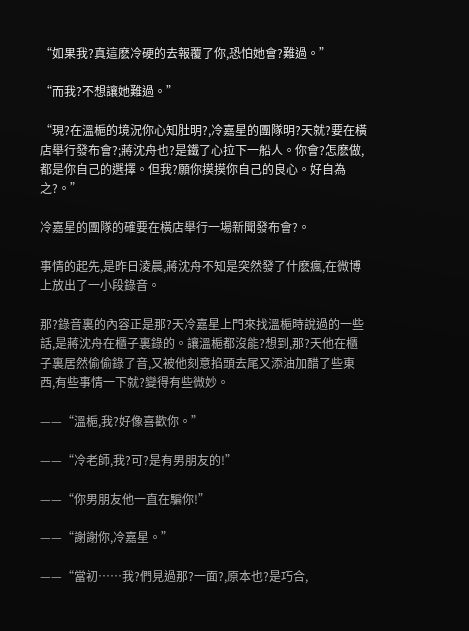“如果我?真這麽冷硬的去報覆了你,恐怕她會?難過。”

“而我?不想讓她難過。”

“現?在溫梔的境況你心知肚明?,冷嘉星的團隊明?天就?要在橫店舉行發布會?;蔣沈舟也?是鐵了心拉下一船人。你會?怎麽做,都是你自己的選擇。但我?願你摸摸你自己的良心。好自為之?。”

冷嘉星的團隊的確要在橫店舉行一場新聞發布會?。

事情的起先,是昨日淩晨,蔣沈舟不知是突然發了什麽瘋,在微博上放出了一小段錄音。

那?錄音裏的內容正是那?天冷嘉星上門來找溫梔時說過的一些話,是蔣沈舟在櫃子裏錄的。讓溫梔都沒能?想到,那?天他在櫃子裏居然偷偷錄了音,又被他刻意掐頭去尾又添油加醋了些東西,有些事情一下就?變得有些微妙。

——“溫梔,我?好像喜歡你。”

——“冷老師,我?可?是有男朋友的!”

——“你男朋友他一直在騙你!”

——“謝謝你,冷嘉星。”

——“當初……我?們見過那?一面?,原本也?是巧合,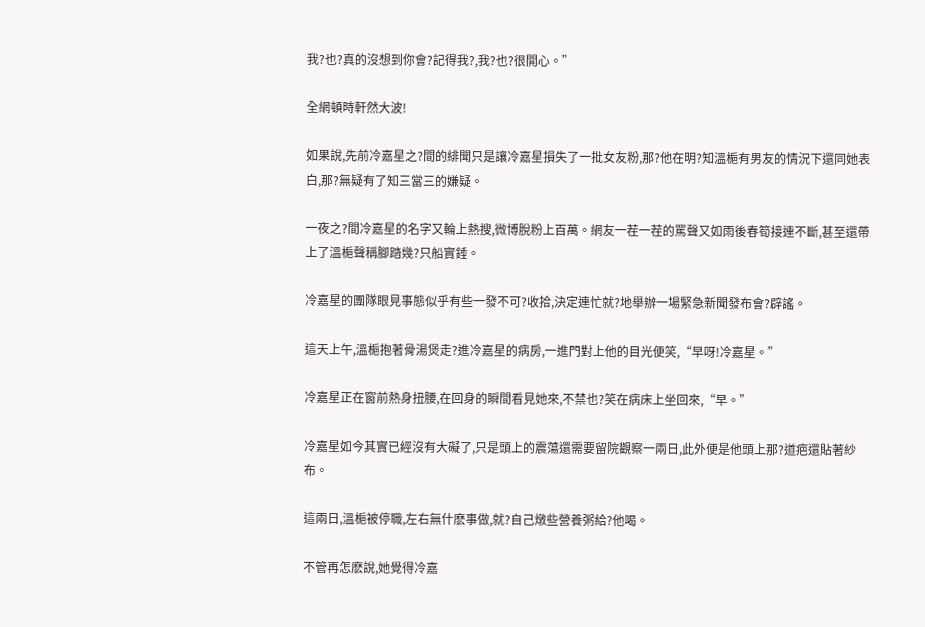我?也?真的沒想到你會?記得我?,我?也?很開心。”

全網頓時軒然大波!

如果說,先前冷嘉星之?間的緋聞只是讓冷嘉星損失了一批女友粉,那?他在明?知溫梔有男友的情況下還同她表白,那?無疑有了知三當三的嫌疑。

一夜之?間冷嘉星的名字又輪上熱搜,微博脫粉上百萬。網友一茬一茬的罵聲又如雨後春筍接連不斷,甚至還帶上了溫梔聲稱腳踏幾?只船實錘。

冷嘉星的團隊眼見事態似乎有些一發不可?收拾,決定連忙就?地舉辦一場緊急新聞發布會?辟謠。

這天上午,溫梔抱著骨湯煲走?進冷嘉星的病房,一進門對上他的目光便笑,“早呀!冷嘉星。”

冷嘉星正在窗前熱身扭腰,在回身的瞬間看見她來,不禁也?笑在病床上坐回來,“早。”

冷嘉星如今其實已經沒有大礙了,只是頭上的震蕩還需要留院觀察一兩日,此外便是他頭上那?道疤還貼著紗布。

這兩日,溫梔被停職,左右無什麽事做,就?自己燉些營養粥給?他喝。

不管再怎麽說,她覺得冷嘉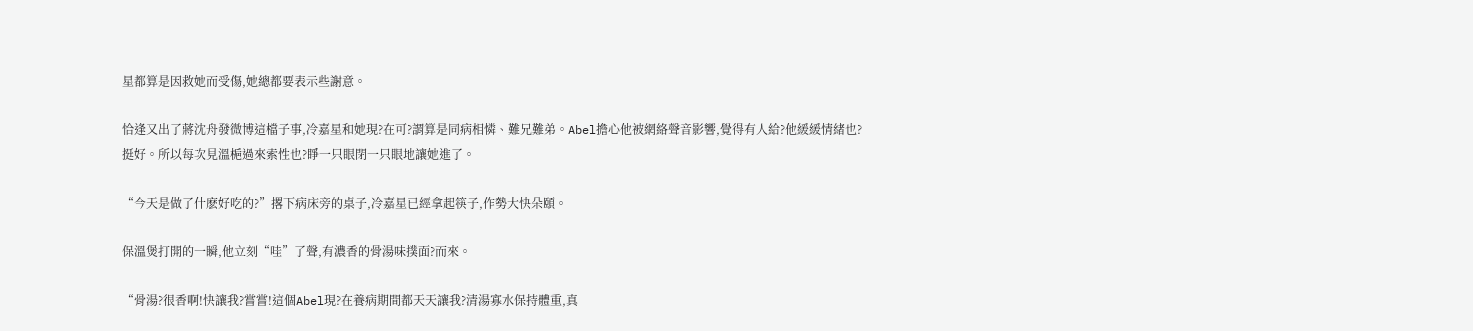星都算是因救她而受傷,她總都要表示些謝意。

恰逢又出了蔣沈舟發微博這檔子事,冷嘉星和她現?在可?謂算是同病相憐、難兄難弟。Abel擔心他被網絡聲音影響,覺得有人給?他緩緩情緒也?挺好。所以每次見溫梔過來索性也?睜一只眼閉一只眼地讓她進了。

“今天是做了什麽好吃的?”撂下病床旁的桌子,冷嘉星已經拿起筷子,作勢大快朵頤。

保溫煲打開的一瞬,他立刻“哇”了聲,有濃香的骨湯味撲面?而來。

“骨湯?很香啊!快讓我?嘗嘗!這個Abel現?在養病期間都天天讓我?清湯寡水保持體重,真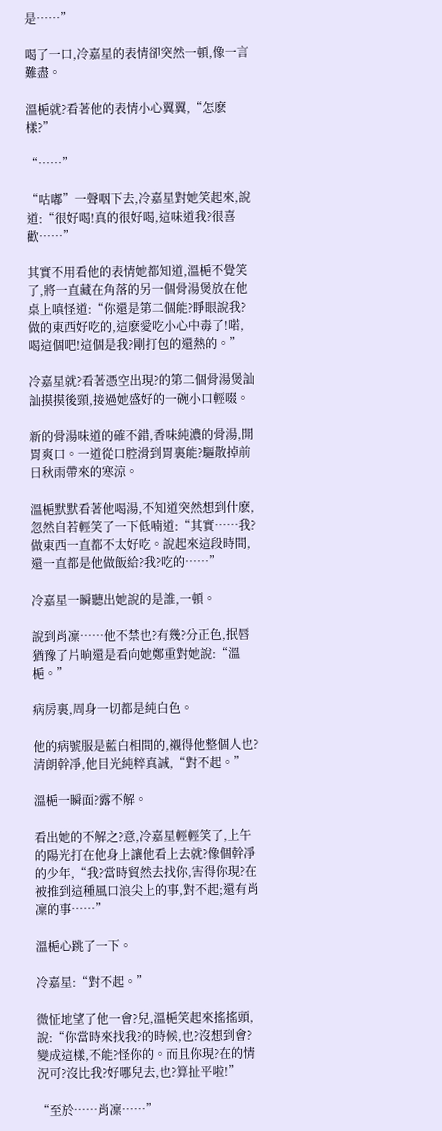是……”

喝了一口,冷嘉星的表情卻突然一頓,像一言難盡。

溫梔就?看著他的表情小心翼翼,“怎麽樣?”

“……”

“咕嘟”一聲咽下去,冷嘉星對她笑起來,說道:“很好喝!真的很好喝,這味道我?很喜歡……”

其實不用看他的表情她都知道,溫梔不覺笑了,將一直藏在角落的另一個骨湯煲放在他桌上嗔怪道:“你還是第二個能?睜眼說我?做的東西好吃的,這麽愛吃小心中毒了!喏,喝這個吧!這個是我?剛打包的還熱的。”

冷嘉星就?看著憑空出現?的第二個骨湯煲訕訕摸摸後頸,接過她盛好的一碗小口輕啜。

新的骨湯味道的確不錯,香味純濃的骨湯,開胃爽口。一道從口腔滑到胃裏能?驅散掉前日秋雨帶來的寒涼。

溫梔默默看著他喝湯,不知道突然想到什麽,忽然自若輕笑了一下低喃道:“其實……我?做東西一直都不太好吃。說起來這段時間,還一直都是他做飯給?我?吃的……”

冷嘉星一瞬聽出她說的是誰,一頓。

說到肖凜……他不禁也?有幾?分正色,抿唇猶豫了片晌還是看向她鄭重對她說:“溫梔。”

病房裏,周身一切都是純白色。

他的病號服是藍白相間的,襯得他整個人也?清朗幹凈,他目光純粹真誠,“對不起。”

溫梔一瞬面?露不解。

看出她的不解之?意,冷嘉星輕輕笑了,上午的陽光打在他身上讓他看上去就?像個幹凈的少年,“我?當時貿然去找你,害得你現?在被推到這種風口浪尖上的事,對不起;還有肖凜的事……”

溫梔心跳了一下。

冷嘉星:“對不起。”

微怔地望了他一會?兒,溫梔笑起來搖搖頭,說:“你當時來找我?的時候,也?沒想到會?變成這樣,不能?怪你的。而且你現?在的情況可?沒比我?好哪兒去,也?算扯平啦!”

“至於……肖凜……”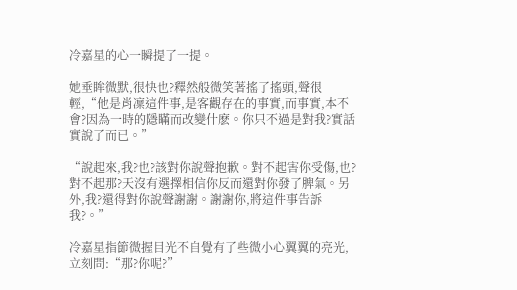冷嘉星的心一瞬提了一提。

她垂眸微默,很快也?釋然般微笑著搖了搖頭,聲很輕,“他是肖凜這件事,是客觀存在的事實,而事實,本不會?因為一時的隱瞞而改變什麽。你只不過是對我?實話實說了而已。”

“說起來,我?也?該對你說聲抱歉。對不起害你受傷,也?對不起那?天沒有選擇相信你反而還對你發了脾氣。另外,我?還得對你說聲謝謝。謝謝你,將這件事告訴我?。”

冷嘉星指節微握目光不自覺有了些微小心翼翼的亮光,立刻問:“那?你呢?”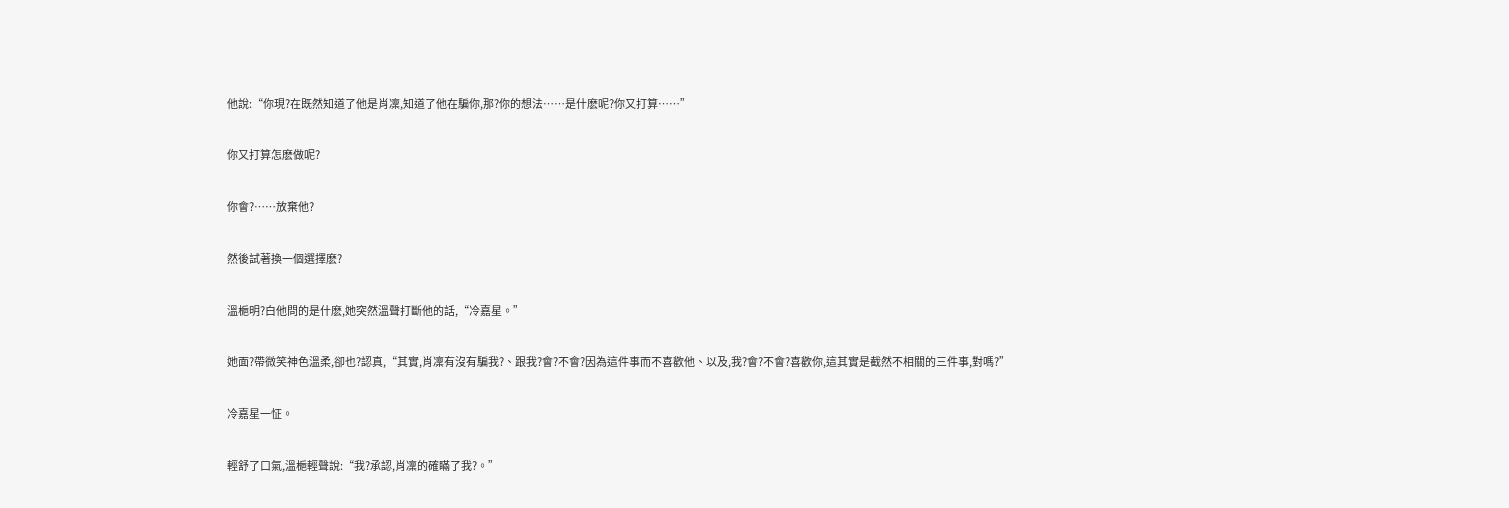他說:“你現?在既然知道了他是肖凜,知道了他在騙你,那?你的想法……是什麽呢?你又打算……”

你又打算怎麽做呢?

你會?……放棄他?

然後試著換一個選擇麽?

溫梔明?白他問的是什麽,她突然溫聲打斷他的話,“冷嘉星。”

她面?帶微笑神色溫柔,卻也?認真,“其實,肖凜有沒有騙我?、跟我?會?不會?因為這件事而不喜歡他、以及,我?會?不會?喜歡你,這其實是截然不相關的三件事,對嗎?”

冷嘉星一怔。

輕舒了口氣,溫梔輕聲說:“我?承認,肖凜的確瞞了我?。”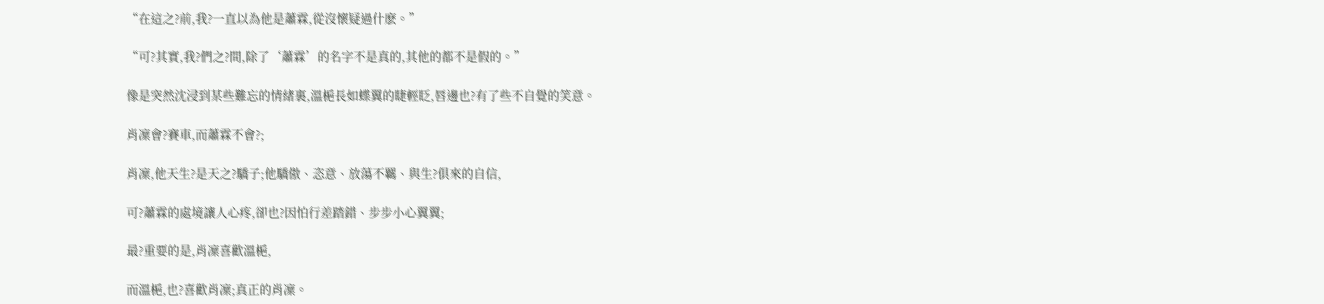“在這之?前,我?一直以為他是蕭霖,從沒懷疑過什麽。”

“可?其實,我?們之?間,除了‘蕭霖’的名字不是真的,其他的都不是假的。”

像是突然沈浸到某些難忘的情緒裏,溫梔長如蝶翼的睫輕眨,唇邊也?有了些不自覺的笑意。

肖凜會?賽車,而蕭霖不會?;

肖凜,他天生?是天之?驕子;他驕傲、恣意、放蕩不羈、與生?俱來的自信,

可?蕭霖的處境讓人心疼,卻也?因怕行差踏錯、步步小心翼翼;

最?重要的是,肖凜喜歡溫梔,

而溫梔,也?喜歡肖凜;真正的肖凜。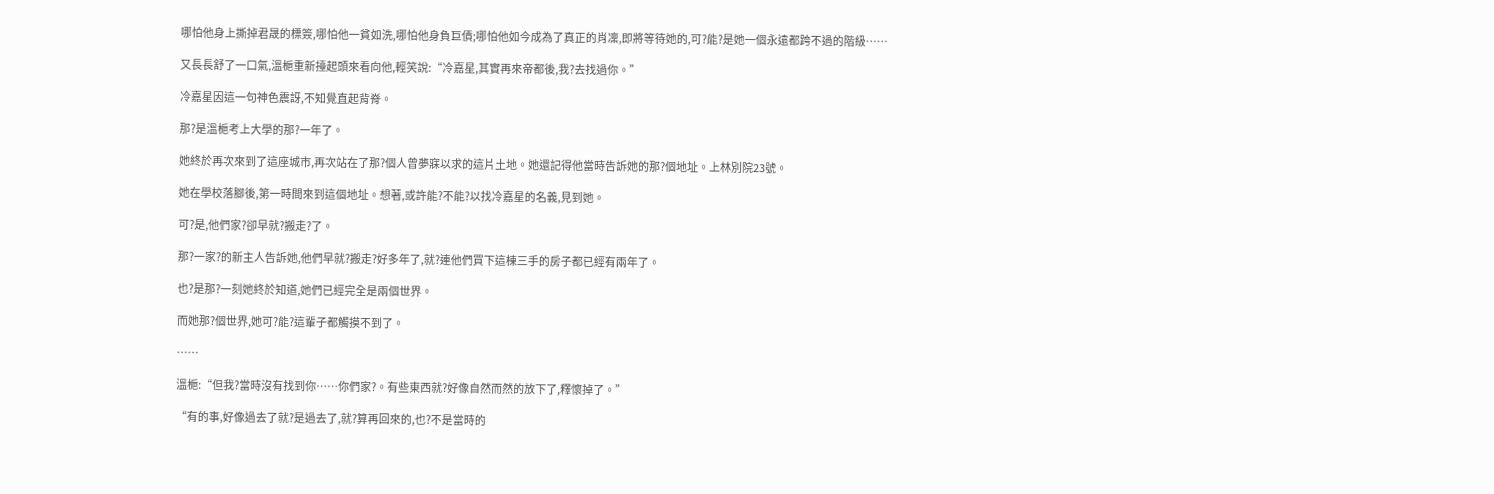哪怕他身上撕掉君晟的標簽,哪怕他一貧如洗,哪怕他身負巨債;哪怕他如今成為了真正的肖凜,即將等待她的,可?能?是她一個永遠都跨不過的階級……

又長長舒了一口氣,溫梔重新擡起頭來看向他,輕笑說:“冷嘉星,其實再來帝都後,我?去找過你。”

冷嘉星因這一句神色震訝,不知覺直起背脊。

那?是溫梔考上大學的那?一年了。

她終於再次來到了這座城市,再次站在了那?個人曾夢寐以求的這片土地。她還記得他當時告訴她的那?個地址。上林別院23號。

她在學校落腳後,第一時間來到這個地址。想著,或許能?不能?以找冷嘉星的名義,見到她。

可?是,他們家?卻早就?搬走?了。

那?一家?的新主人告訴她,他們早就?搬走?好多年了,就?連他們買下這棟三手的房子都已經有兩年了。

也?是那?一刻她終於知道,她們已經完全是兩個世界。

而她那?個世界,她可?能?這輩子都觸摸不到了。

……

溫梔:“但我?當時沒有找到你……你們家?。有些東西就?好像自然而然的放下了,釋懷掉了。”

“有的事,好像過去了就?是過去了,就?算再回來的,也?不是當時的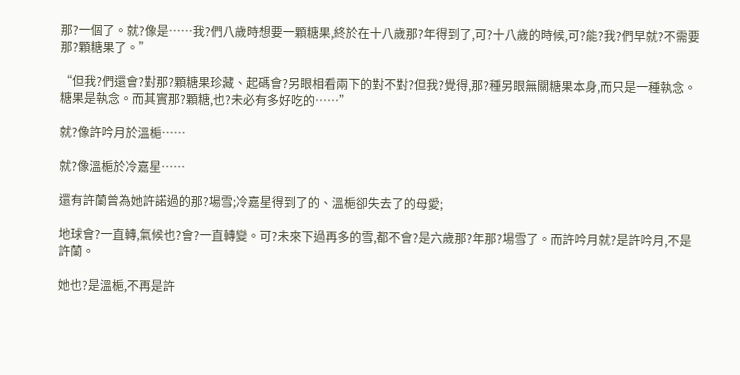那?一個了。就?像是……我?們八歲時想要一顆糖果,終於在十八歲那?年得到了,可?十八歲的時候,可?能?我?們早就?不需要那?顆糖果了。”

“但我?們還會?對那?顆糖果珍藏、起碼會?另眼相看兩下的對不對?但我?覺得,那?種另眼無關糖果本身,而只是一種執念。糖果是執念。而其實那?顆糖,也?未必有多好吃的……”

就?像許吟月於溫梔……

就?像溫梔於冷嘉星……

還有許蘭曾為她許諾過的那?場雪;冷嘉星得到了的、溫梔卻失去了的母愛;

地球會?一直轉,氣候也?會?一直轉變。可?未來下過再多的雪,都不會?是六歲那?年那?場雪了。而許吟月就?是許吟月,不是許蘭。

她也?是溫梔,不再是許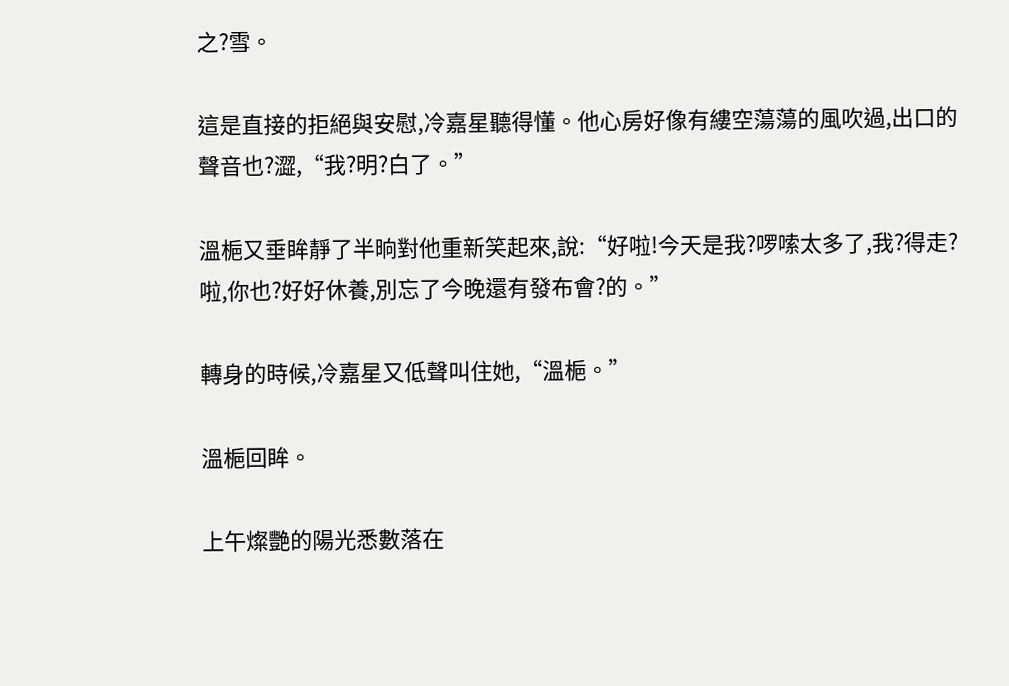之?雪。

這是直接的拒絕與安慰,冷嘉星聽得懂。他心房好像有縷空蕩蕩的風吹過,出口的聲音也?澀,“我?明?白了。”

溫梔又垂眸靜了半晌對他重新笑起來,說:“好啦!今天是我?啰嗦太多了,我?得走?啦,你也?好好休養,別忘了今晚還有發布會?的。”

轉身的時候,冷嘉星又低聲叫住她,“溫梔。”

溫梔回眸。

上午燦艷的陽光悉數落在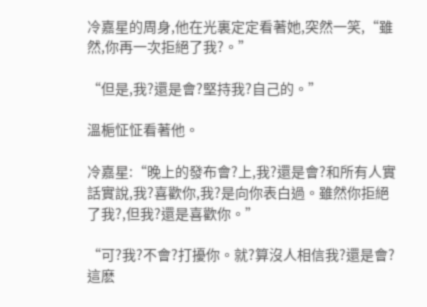冷嘉星的周身,他在光裏定定看著她,突然一笑,“雖然,你再一次拒絕了我?。”

“但是,我?還是會?堅持我?自己的。”

溫梔怔怔看著他。

冷嘉星:“晚上的發布會?上,我?還是會?和所有人實話實說,我?喜歡你,我?是向你表白過。雖然你拒絕了我?,但我?還是喜歡你。”

“可?我?不會?打擾你。就?算沒人相信我?還是會?這麽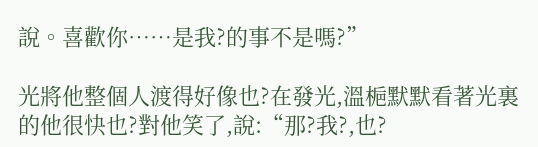說。喜歡你……是我?的事不是嗎?”

光將他整個人渡得好像也?在發光,溫梔默默看著光裏的他很快也?對他笑了,說:“那?我?,也?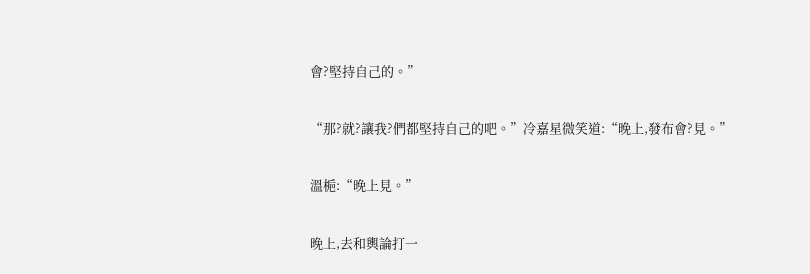會?堅持自己的。”

“那?就?讓我?們都堅持自己的吧。”冷嘉星微笑道:“晚上,發布會?見。”

溫梔:“晚上見。”

晚上,去和輿論打一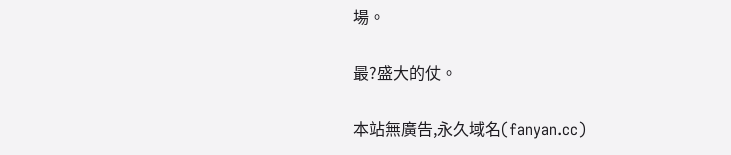場。

最?盛大的仗。

本站無廣告,永久域名(fanyan.cc)